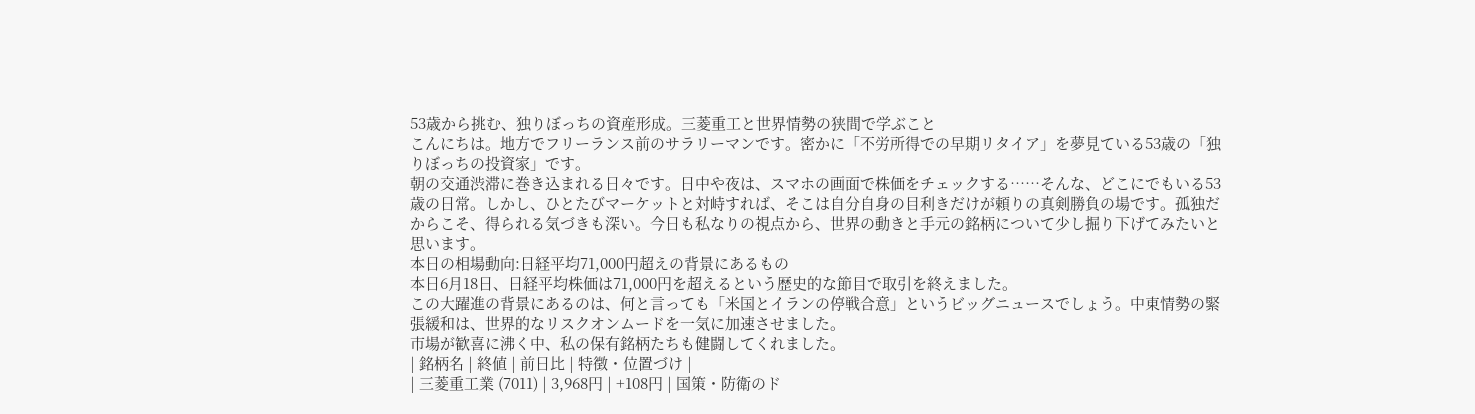53歳から挑む、独りぼっちの資産形成。三菱重工と世界情勢の狭間で学ぶこと
こんにちは。地方でフリーランス前のサラリーマンです。密かに「不労所得での早期リタイア」を夢見ている53歳の「独りぼっちの投資家」です。
朝の交通渋滞に巻き込まれる日々です。日中や夜は、スマホの画面で株価をチェックする……そんな、どこにでもいる53歳の日常。しかし、ひとたびマーケットと対峙すれば、そこは自分自身の目利きだけが頼りの真剣勝負の場です。孤独だからこそ、得られる気づきも深い。今日も私なりの視点から、世界の動きと手元の銘柄について少し掘り下げてみたいと思います。
本日の相場動向:日経平均71,000円超えの背景にあるもの
本日6月18日、日経平均株価は71,000円を超えるという歴史的な節目で取引を終えました。
この大躍進の背景にあるのは、何と言っても「米国とイランの停戦合意」というビッグニュースでしょう。中東情勢の緊張緩和は、世界的なリスクオンムードを一気に加速させました。
市場が歓喜に沸く中、私の保有銘柄たちも健闘してくれました。
| 銘柄名 | 終値 | 前日比 | 特徴・位置づけ |
| 三菱重工業 (7011) | 3,968円 | +108円 | 国策・防衛のド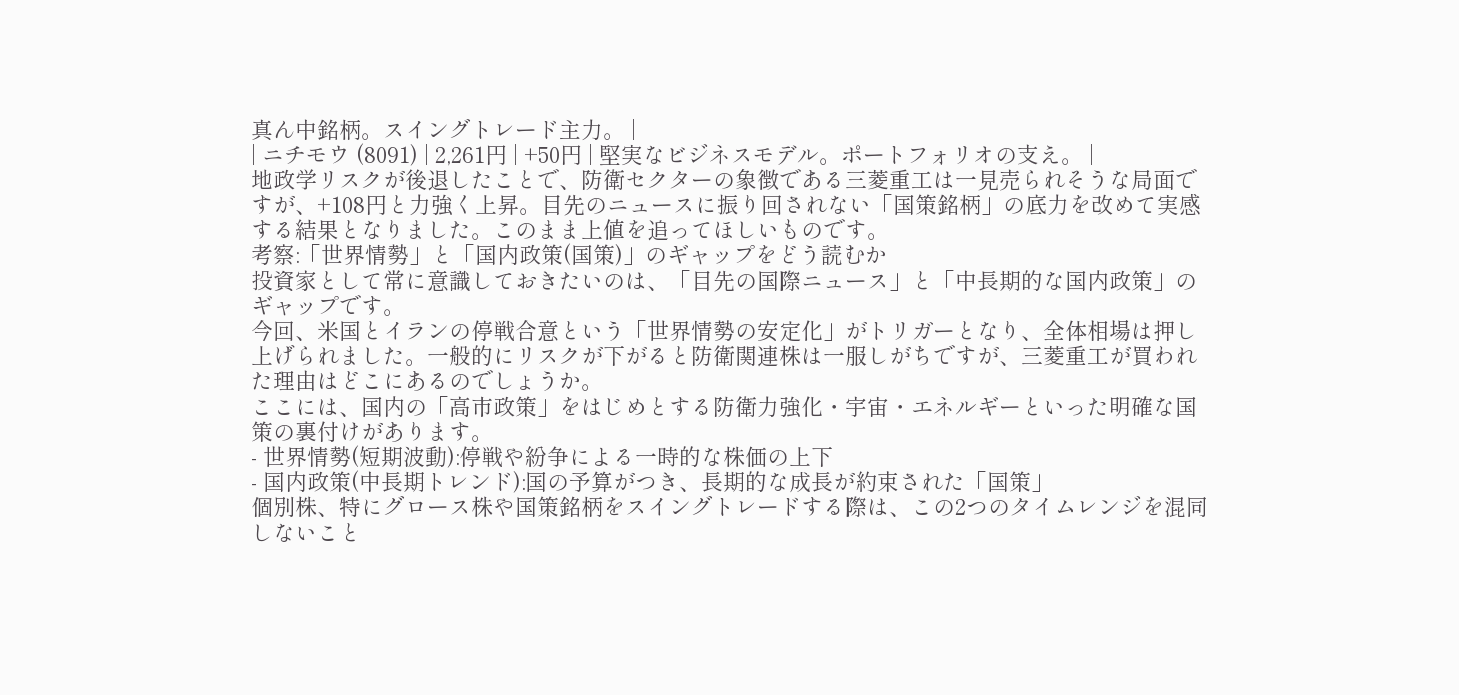真ん中銘柄。スイングトレード主力。 |
| ニチモウ (8091) | 2,261円 | +50円 | 堅実なビジネスモデル。ポートフォリオの支え。 |
地政学リスクが後退したことで、防衛セクターの象徴である三菱重工は一見売られそうな局面ですが、+108円と力強く上昇。目先のニュースに振り回されない「国策銘柄」の底力を改めて実感する結果となりました。このまま上値を追ってほしいものです。
考察:「世界情勢」と「国内政策(国策)」のギャップをどう読むか
投資家として常に意識しておきたいのは、「目先の国際ニュース」と「中長期的な国内政策」のギャップです。
今回、米国とイランの停戦合意という「世界情勢の安定化」がトリガーとなり、全体相場は押し上げられました。一般的にリスクが下がると防衛関連株は一服しがちですが、三菱重工が買われた理由はどこにあるのでしょうか。
ここには、国内の「高市政策」をはじめとする防衛力強化・宇宙・エネルギーといった明確な国策の裏付けがあります。
- 世界情勢(短期波動):停戦や紛争による一時的な株価の上下
- 国内政策(中長期トレンド):国の予算がつき、長期的な成長が約束された「国策」
個別株、特にグロース株や国策銘柄をスイングトレードする際は、この2つのタイムレンジを混同しないこと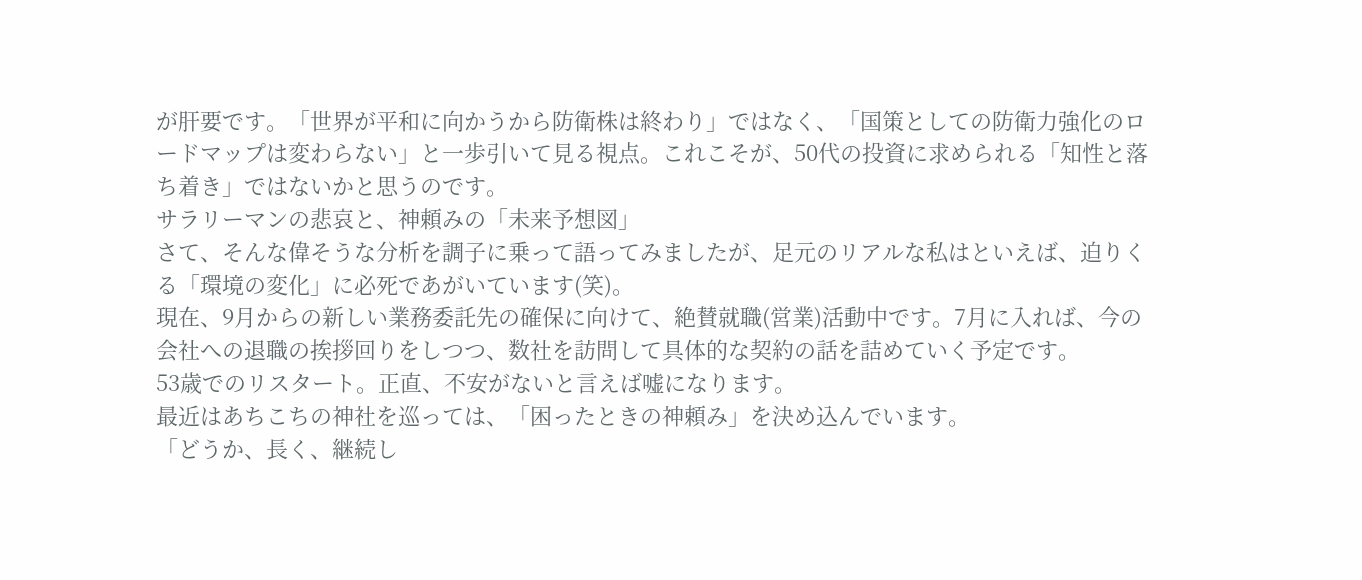が肝要です。「世界が平和に向かうから防衛株は終わり」ではなく、「国策としての防衛力強化のロードマップは変わらない」と一歩引いて見る視点。これこそが、50代の投資に求められる「知性と落ち着き」ではないかと思うのです。
サラリーマンの悲哀と、神頼みの「未来予想図」
さて、そんな偉そうな分析を調子に乗って語ってみましたが、足元のリアルな私はといえば、迫りくる「環境の変化」に必死であがいています(笑)。
現在、9月からの新しい業務委託先の確保に向けて、絶賛就職(営業)活動中です。7月に入れば、今の会社への退職の挨拶回りをしつつ、数社を訪問して具体的な契約の話を詰めていく予定です。
53歳でのリスタート。正直、不安がないと言えば嘘になります。
最近はあちこちの神社を巡っては、「困ったときの神頼み」を決め込んでいます。
「どうか、長く、継続し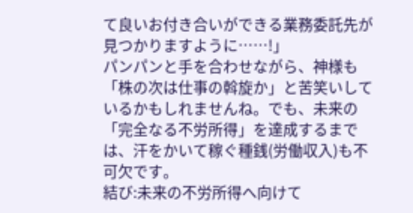て良いお付き合いができる業務委託先が見つかりますように……!」
パンパンと手を合わせながら、神様も「株の次は仕事の斡旋か」と苦笑いしているかもしれませんね。でも、未来の「完全なる不労所得」を達成するまでは、汗をかいて稼ぐ種銭(労働収入)も不可欠です。
結び:未来の不労所得へ向けて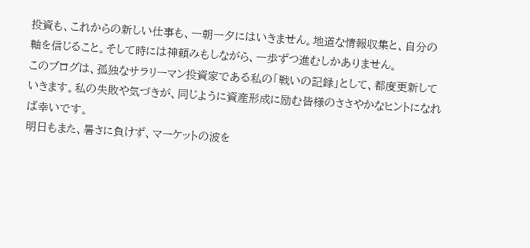投資も、これからの新しい仕事も、一朝一夕にはいきません。地道な情報収集と、自分の軸を信じること。そして時には神頼みもしながら、一歩ずつ進むしかありません。
このブログは、孤独なサラリーマン投資家である私の「戦いの記録」として、都度更新していきます。私の失敗や気づきが、同じように資産形成に励む皆様のささやかなヒントになれば幸いです。
明日もまた、暑さに負けず、マーケットの波を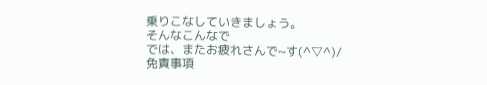乗りこなしていきましょう。
そんなこんなで
では、またお疲れさんで~す(^▽^)/
免責事項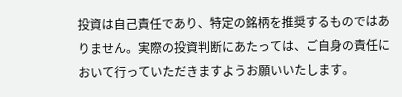投資は自己責任であり、特定の銘柄を推奨するものではありません。実際の投資判断にあたっては、ご自身の責任において行っていただきますようお願いいたします。